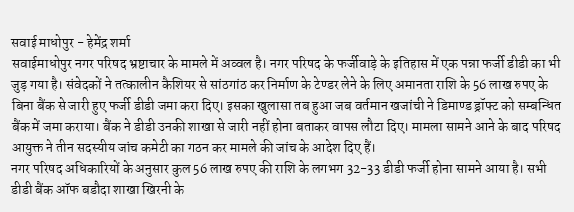सवाई माधोपुर - हेमेंद्र शर्मा
सवाईमाधोपुर नगर परिषद भ्रष्टाचार के मामले में अव्वल है। नगर परिषद के फर्जीवाड़े के इतिहास में एक पन्ना फर्जी डीडी का भी जुड़ गया है। संवेदकों ने तत्कालीन कैशियर से सांठगांठ कर निर्माण के टेण्डर लेने के लिए अमानता राशि के 56 लाख रुपए के बिना बैंक से जारी हुए फर्जी डीडी जमा करा दिए। इसका खुलासा तब हुआ जब वर्तमान खजांची ने डिमाण्ड ड्रॉफ्ट को सम्बन्धित बैंक में जमा कराया। बैंक ने डीडी उनकी शाखा से जारी नहीं होना बताकर वापस लौटा दिए। मामला सामने आने के बाद परिषद आयुक्त ने तीन सदस्यीय जांच कमेटी का गठन कर मामले की जांच के आदेश दिए हैं।
नगर परिषद अधिकारियों के अनुसार कुल 56 लाख रुपए की राशि के लगभग 32-33 डीडी फर्जी होना सामने आया है। सभी डीडी बैंक ऑफ बडौदा शाखा खिरनी के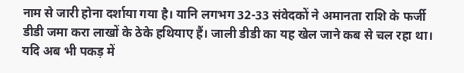नाम से जारी होना दर्शाया गया है। यानि लगभग 32-33 संवेदकों ने अमानता राशि के फर्जी डीडी जमा करा लाखों के ठेके हथियाए हैं। जाली डीडी का यह खेल जाने कब से चल रहा था। यदि अब भी पकड़ में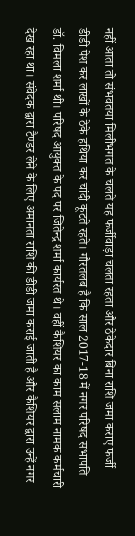नहीं आता तो संभवतया मिलीभगत के चलते यह फर्जीवाड़ा चलता रहता और ठेकेदार बिना राशि जमा कराए फर्जी डीडी पेश कर लाखों के ठेके हथिया कर चांदी कूटते रहते। गौरतलब है कि साल 2017-18 में नगर परिषद सभापति डॉ. विमला शर्मा थी। परिषद आयुक्त के पद पर जितेन्द्र शर्मा कार्यरत थे। वहीं कैशियर का काम सलाम नामक कर्मचारी देख रहा था। संवेदक द्वारा टैण्डर लेने के लिए अमानता राशि की डीडी जमा कराई जाती है और कैशियर द्वारा उन्हें नगर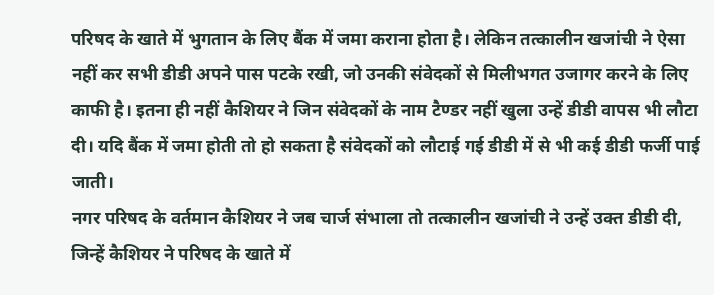परिषद के खाते में भुगतान के लिए बैंक में जमा कराना होता है। लेकिन तत्कालीन खजांची ने ऐसा नहीं कर सभी डीडी अपने पास पटके रखी, जो उनकी संवेदकों से मिलीभगत उजागर करने के लिए काफी है। इतना ही नहीं कैशियर ने जिन संवेदकों के नाम टैण्डर नहीं खुला उन्हें डीडी वापस भी लौटा दी। यदि बैंक में जमा होती तो हो सकता है संवेदकों को लौटाई गई डीडी में से भी कई डीडी फर्जी पाई जाती।
नगर परिषद के वर्तमान कैशियर ने जब चार्ज संभाला तो तत्कालीन खजांची ने उन्हें उक्त डीडी दी, जिन्हें कैशियर ने परिषद के खाते में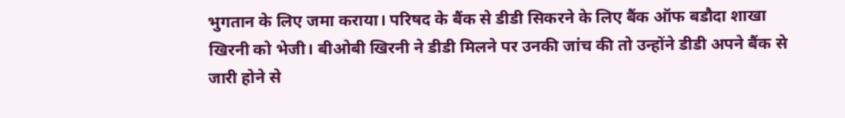भुगतान के लिए जमा कराया। परिषद के बैंक से डीडी सिकरने के लिए बैंक ऑफ बडौदा शाखा खिरनी को भेजी। बीओबी खिरनी ने डीडी मिलने पर उनकी जांच की तो उन्होंने डीडी अपने बैंक से जारी होने से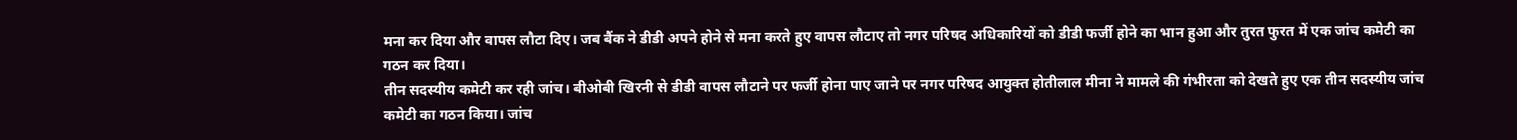मना कर दिया और वापस लौटा दिए। जब बैंक ने डीडी अपने होने से मना करते हुए वापस लौटाए तो नगर परिषद अधिकारियों को डीडी फर्जी होने का भान हुआ और तुरत फुरत में एक जांच कमेटी का गठन कर दिया।
तीन सदस्यीय कमेटी कर रही जांच। बीओबी खिरनी से डीडी वापस लौटाने पर फर्जी होना पाए जाने पर नगर परिषद आयुक्त होतीलाल मीना ने मामले की गंभीरता को देखते हुए एक तीन सदस्यीय जांच कमेटी का गठन किया। जांच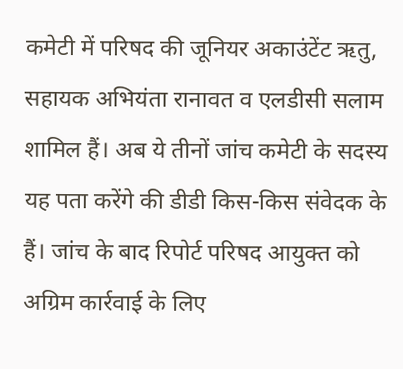कमेटी में परिषद की जूनियर अकाउंटेंट ऋतु, सहायक अभियंता रानावत व एलडीसी सलाम शामिल हैं। अब ये तीनों जांच कमेटी के सदस्य यह पता करेंगे की डीडी किस-किस संवेदक के हैं। जांच के बाद रिपोर्ट परिषद आयुक्त को अग्रिम कार्रवाई के लिए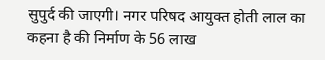सुपुर्द की जाएगी। नगर परिषद आयुक्त होती लाल का कहना है की निर्माण के 56 लाख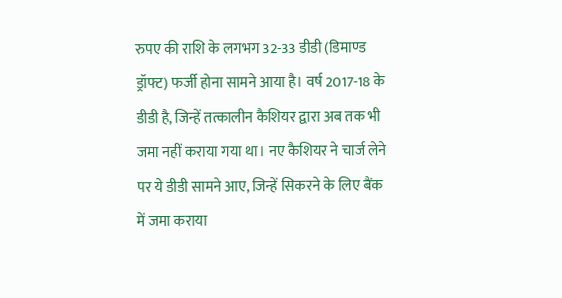रुपए की राशि के लगभग 32-33 डीडी (डिमाण्ड ड्रॉफ्ट) फर्जी होना सामने आया है। वर्ष 2017-18 के डीडी है, जिन्हें तत्कालीन कैशियर द्वारा अब तक भी जमा नहीं कराया गया था। नए कैशियर ने चार्ज लेने पर ये डीडी सामने आए, जिन्हें सिकरने के लिए बैंक में जमा कराया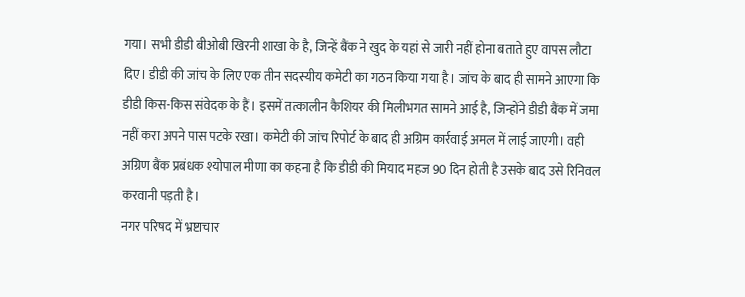गया। सभी डीडी बीओबी खिरनी शाखा के है, जिन्हें बैंक ने खुद के यहां से जारी नहीं होना बताते हुए वापस लौटा दिए। डीडी की जांच के लिए एक तीन सदस्यीय कमेटी का गठन किया गया है। जांच के बाद ही सामने आएगा कि डीडी किस-किस संवेदक के हैं। इसमें तत्कालीन कैशियर की मिलीभगत सामने आई है, जिन्होंने डीडी बैंक में जमा नहीं करा अपने पास पटके रखा। कमेटी की जांच रिपोर्ट के बाद ही अग्रिम कार्रवाई अमल में लाई जाएगी। वही अग्रिण बैंक प्रबंधक श्योपाल मीणा का कहना है कि डीडी की मियाद महज 90 दिन होती है उसके बाद उसे रिनिवल करवानी पड़ती है।
नगर परिषद में भ्रष्टाचार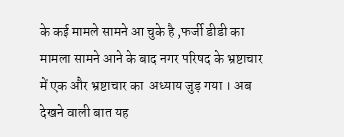के कई मामले सामने आ चुके है ,फर्जी डीडी का मामला सामने आने के बाद नगर परिषद के भ्रष्टाचार में एक और भ्रष्टाचार का  अध्याय जुड़ गया । अब देखने वाली बात यह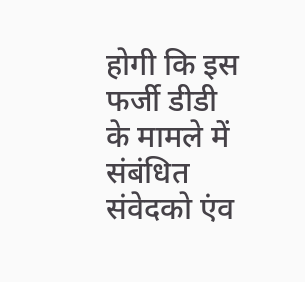होगी कि इस फर्जी डीडी के मामले में संबंधित संवेदको एंव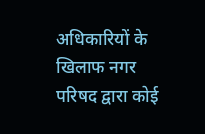अधिकारियों के खिलाफ नगर परिषद द्वारा कोई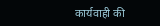कार्यवाही की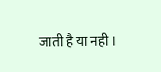जाती है या नही ।